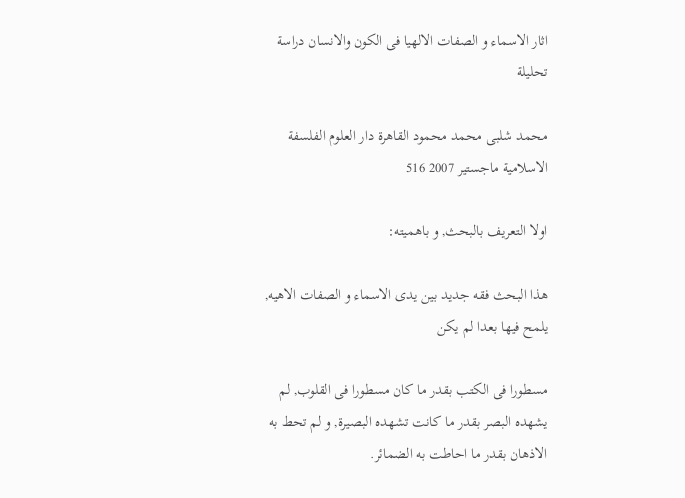اثار الاسماء و الصفات الالهيا فى الكون والانسان دراسة تحليلة

محمد شلبى محمد محمود القاهرة دار العلوم الفلسفة الاسلامية ماجستير 2007 516

اولا التعريف بالبحث, و باهميته:

هذا البحث فقه جديد بين يدى الاسماء و الصفات الاهيه, يلمح فيها بعدا لم يكن

مسطورا فى الكتب بقدر ما كان مسطورا فى القلوب, لم يشهده البصر بقدر ما كانت تشهده البصيرة, و لم تحط به الاذهان بقدر ما احاطت به الضمائر.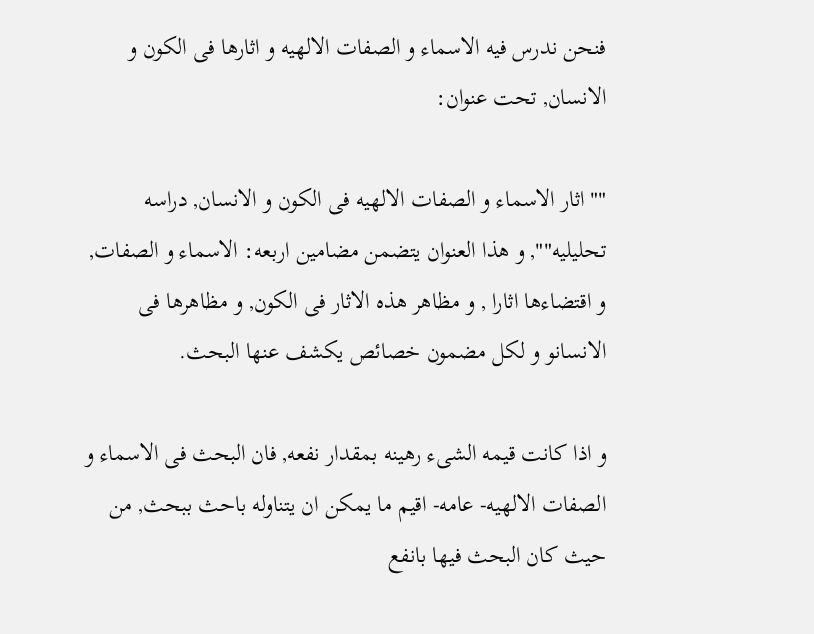فنحن ندرس فيه الاسماء و الصفات الالهيه و اثارها فى الكون و الانسان, تحت عنوان:

""اثار الاسماء و الصفات الالهيه فى الكون و الانسان, دراسه تحليليه"", و هذا العنوان يتضمن مضامين اربعه: الاسماء و الصفات, و اقتضاءها اثارا , و مظاهر هذه الاثار فى الكون, و مظاهرها فى الانسانو و لكل مضمون خصائص يكشف عنها البحث.

و اذا كانت قيمه الشىء رهينه بمقدار نفعه, فان البحث فى الاسماء و الصفات الالهيه- عامه- اقيم ما يمكن ان يتناوله باحث ببحث, من حيث كان البحث فيها بانفع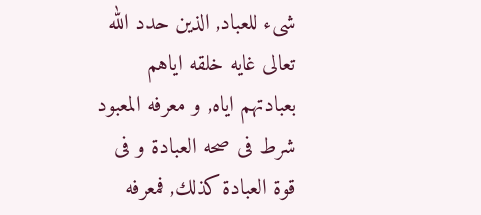شىء للعباد, الذين حدد الله تعالى غايه خلقه اياهم بعبادتهم اياه, و معرفه المعبود شرط فى صحه العبادة و فى قوة العبادة كذلك, فمعرفه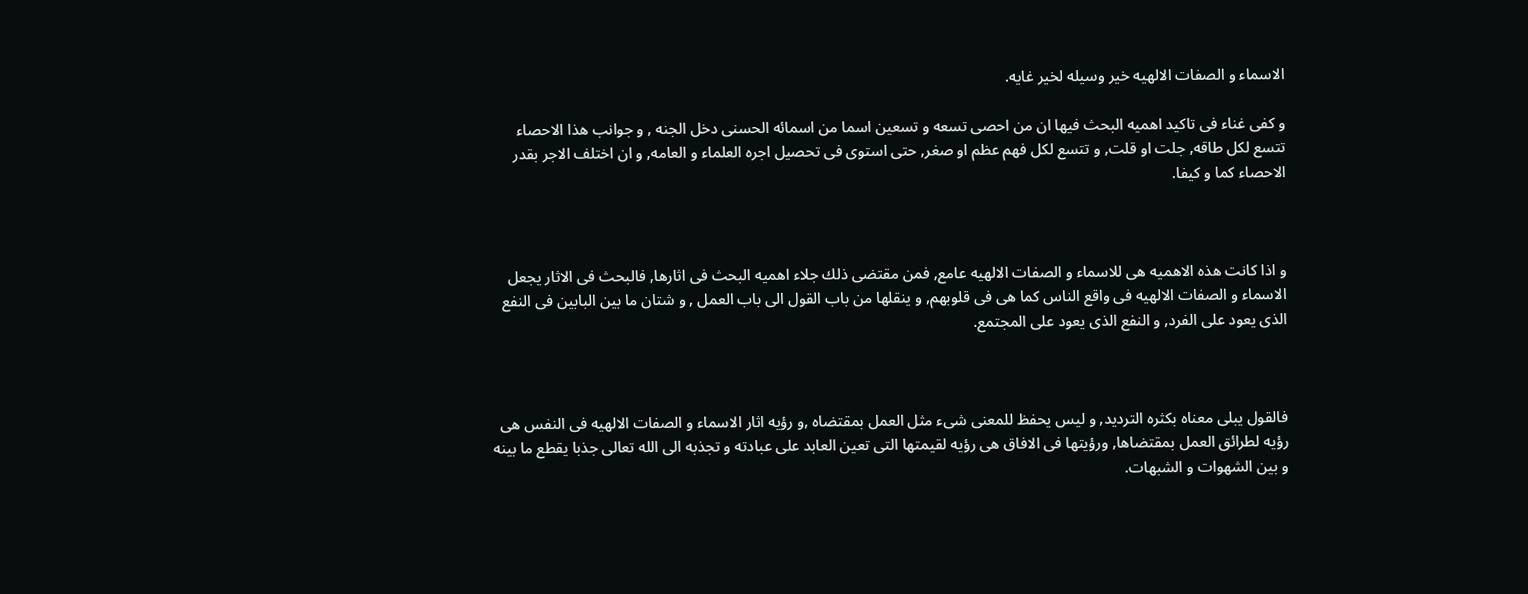الاسماء و الصفات الالهيه خير وسيله لخير غايه.

و كفى غناء فى تاكيد اهميه البحث فيها ان من احصى تسعه و تسعين اسما من اسمائه الحسنى دخل الجنه , و جوانب هذا الاحصاء تتسع لكل طاقه, جلت او قلت, و تتسع لكل فهم عظم او صغر, حتى استوى فى تحصيل اجره العلماء و العامه, و ان اختلف الاجر بقدر الاحصاء كما و كيفا.



و اذا كانت هذه الاهميه هى للاسماء و الصفات الالهيه عامع, فمن مقتضى ذلك جلاء اهميه البحث فى اثارها, فالبحث فى الاثار يجعل الاسماء و الصفات الالهيه فى واقع الناس كما هى فى قلوبهم, و ينقلها من باب القول الى باب العمل , و شتان ما بين البابين فى النفع  الذى يعود على الفرد, و النفع الذى يعود على المجتمع.



فالقول يبلى معناه بكثره الترديد, و ليس يحفظ للمعنى شىء مثل العمل بمقتضاه ,و رؤيه اثار الاسماء و الصفات الالهيه فى النفس هى رؤيه لطرائق العمل بمقتضاها, ورؤيتها فى الافاق هى رؤيه لقيمتها التى تعين العابد على عبادته و تجذبه الى الله تعالى جذبا يقطع ما بينه و بين الشهوات و الشبهات.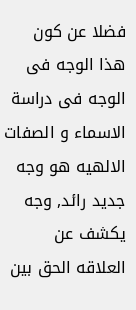فضلا عن كون هذا الوجه فى الوجه فى دراسة الاسماء و الصفات الالهيه هو وجه جديد رائد, وجه يكشف عن العلاقه الحق بين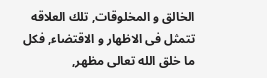الخالق و المخلوقات, تلك العلاقه تتمثل فى الاظهار و الاقتضاء, فكل ما خلق الله تعالى مظهر,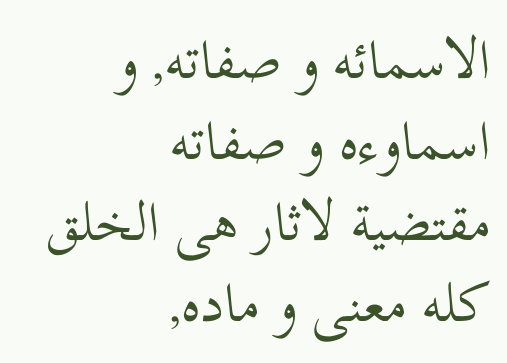الاسمائه و صفاته, و اسماوءه و صفاته مقتضية لاثار هى الخلق كله معنى و ماده,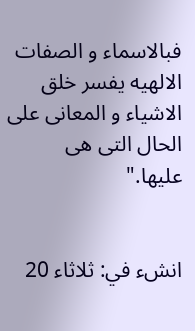فبالاسماء و الصفات الالهيه يفسر خلق الاشياء و المعانى على الحال التى هى عليها."


انشء في: ثلاثاء 20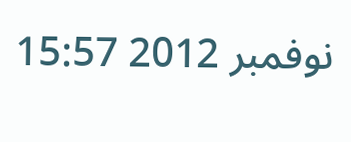نوفمبر 2012 15:57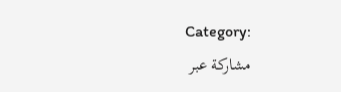Category:
مشاركة عبر